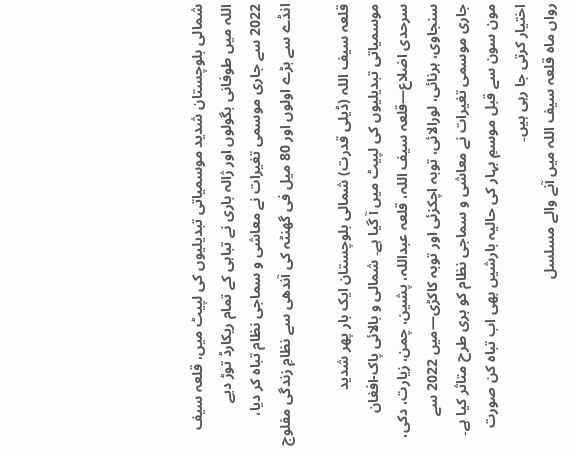شمالی بلوچستان شدید موسمیاتی تبدیلیوں کی لپیٹ میں، قلعہ سیف اللہ میں طوفانی بگولوں اور ژالہ باری نے تباہی کے تمام ریکارڈ توڑ دیے
2022 سے جاری موسمی تغیرات نے معاشی و سماجی نظام تباہ کر دیا، انڈے سے بڑے اولوں اور 80 میل فی گھنٹہ کی آندھی سے نظامِ زندگی مفلوج

قلعہ سیف اللہ (ڈیلی قدرت) شمالی بلوچستان ایک بار پھر شدید موسمیاتی تبدیلیوں کی لپیٹ میں آ گیا ہے۔ شمالی و بالائی پاک-افغان سرحدی اضلاع—قلعہ سیف اللہ، قلعہ عبداللہ، پشین، چمن، زیارت، دکی، سنجاوی، ہرنائی، لورالائی، توبہ اچکزئی اور توبہ کاکڑی—میں 2022 سے جاری موسمی تغیرات نے معاشی و سماجی نظام کو بری طرح متاثر کیا ہے۔ مون سون سے قبل موسمِ بہار کی حالیہ بارشیں بھی اب تباہ کن صورت اختیار کرتی جا رہی ہیں۔
رواں ماہ قلعہ سیف اللہ میں آنے والے مسلسل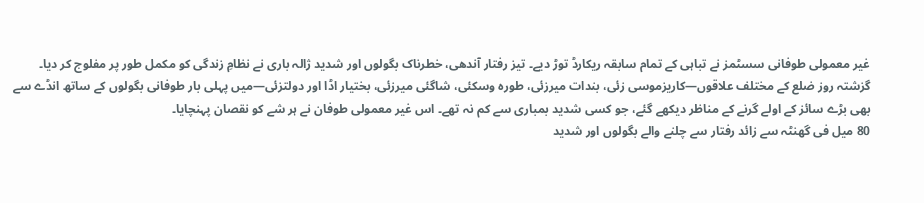غیر معمولی طوفانی سسٹمز نے تباہی کے تمام سابقہ ریکارڈ توڑ دیے۔ تیز رفتار آندھی، خطرناک بگولوں اور شدید ژالہ باری نے نظامِ زندگی کو مکمل طور پر مفلوج کر دیا۔
گزشتہ روز ضلع کے مختلف علاقوں—کاریزموسی زئی، بندات میرزئی، طورہ وسکئی، شاگئی میرزئی، بختیار اڈا اور دولتزئی—میں پہلی بار طوفانی بگولوں کے ساتھ انڈے سے بھی بڑے سائز کے اولے گرنے کے مناظر دیکھے گئے، جو کسی شدید بمباری سے کم نہ تھے۔ اس غیر معمولی طوفان نے ہر شے کو نقصان پہنچایا۔
80 میل فی گھنٹہ سے زائد رفتار سے چلنے والے بگولوں اور شدید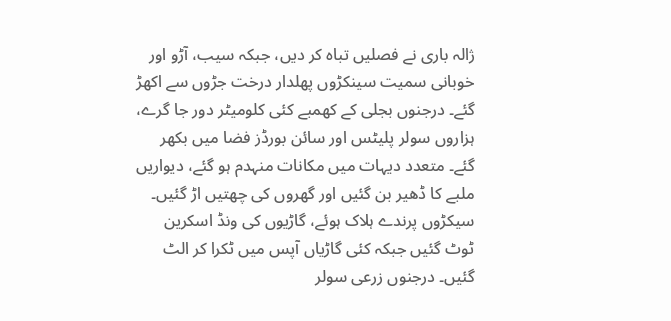ژالہ باری نے فصلیں تباہ کر دیں، جبکہ سیب، آڑو اور خوبانی سمیت سینکڑوں پھلدار درخت جڑوں سے اکھڑ گئے۔ درجنوں بجلی کے کھمبے کئی کلومیٹر دور جا گرے، ہزاروں سولر پلیٹس اور سائن بورڈز فضا میں بکھر گئے۔ متعدد دیہات میں مکانات منہدم ہو گئے، دیواریں ملبے کا ڈھیر بن گئیں اور گھروں کی چھتیں اڑ گئیں۔
سیکڑوں پرندے ہلاک ہوئے، گاڑیوں کی ونڈ اسکرین ٹوٹ گئیں جبکہ کئی گاڑیاں آپس میں ٹکرا کر الٹ گئیں۔ درجنوں زرعی سولر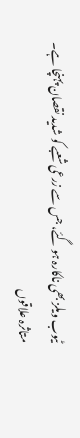ٹیوب ویلز بھی ناکارہ ہو گئے، جس سے زرعی شعبے کو شدید نقصان پہنچا ہے۔
متاثرہ علاقوں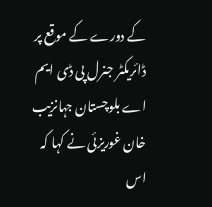کے دورے کے موقع پر ڈائریکٹر جنرل پی ڈی ایم اے بلوچستان جہانزیب خان غوریزئی نے کہا کہ اس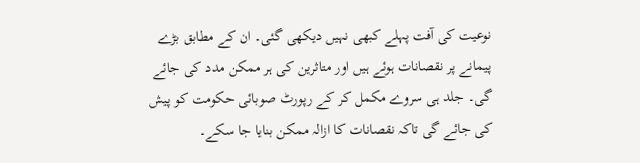نوعیت کی آفت پہلے کبھی نہیں دیکھی گئی۔ ان کے مطابق بڑے پیمانے پر نقصانات ہوئے ہیں اور متاثرین کی ہر ممکن مدد کی جائے گی۔ جلد ہی سروے مکمل کر کے رپورٹ صوبائی حکومت کو پیش کی جائے گی تاکہ نقصانات کا ازالہ ممکن بنایا جا سکے۔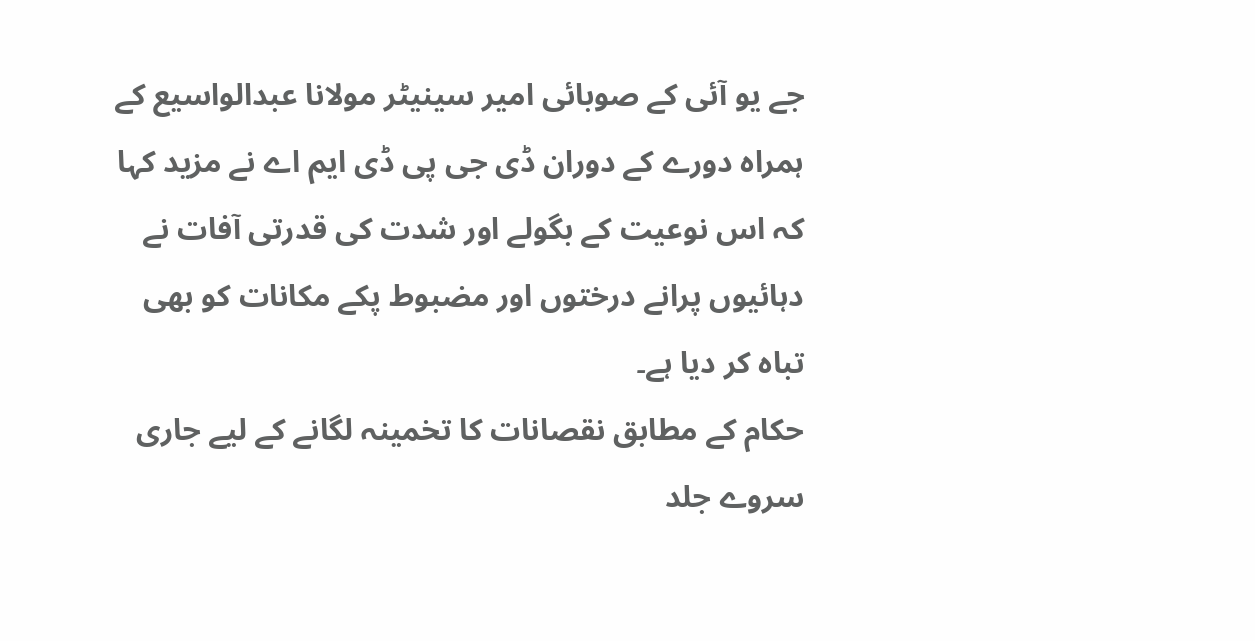جے یو آئی کے صوبائی امیر سینیٹر مولانا عبدالواسیع کے ہمراہ دورے کے دوران ڈی جی پی ڈی ایم اے نے مزید کہا کہ اس نوعیت کے بگولے اور شدت کی قدرتی آفات نے دہائیوں پرانے درختوں اور مضبوط پکے مکانات کو بھی تباہ کر دیا ہے۔
حکام کے مطابق نقصانات کا تخمینہ لگانے کے لیے جاری سروے جلد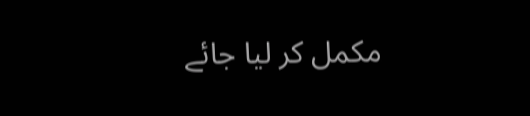مکمل کر لیا جائے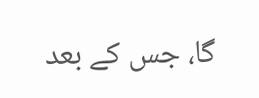گا، جس کے بعد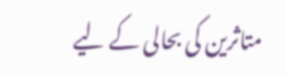متاثرین کی بحالی کے لیے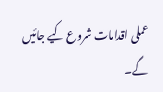عملی اقدامات شروع کیے جائیں گے۔